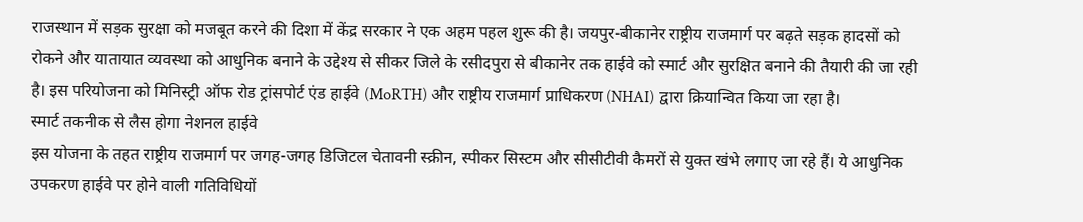राजस्थान में सड़क सुरक्षा को मजबूत करने की दिशा में केंद्र सरकार ने एक अहम पहल शुरू की है। जयपुर-बीकानेर राष्ट्रीय राजमार्ग पर बढ़ते सड़क हादसों को रोकने और यातायात व्यवस्था को आधुनिक बनाने के उद्देश्य से सीकर जिले के रसीदपुरा से बीकानेर तक हाईवे को स्मार्ट और सुरक्षित बनाने की तैयारी की जा रही है। इस परियोजना को मिनिस्ट्री ऑफ रोड ट्रांसपोर्ट एंड हाईवे (MoRTH) और राष्ट्रीय राजमार्ग प्राधिकरण (NHAI) द्वारा क्रियान्वित किया जा रहा है।
स्मार्ट तकनीक से लैस होगा नेशनल हाईवे
इस योजना के तहत राष्ट्रीय राजमार्ग पर जगह-जगह डिजिटल चेतावनी स्क्रीन, स्पीकर सिस्टम और सीसीटीवी कैमरों से युक्त खंभे लगाए जा रहे हैं। ये आधुनिक उपकरण हाईवे पर होने वाली गतिविधियों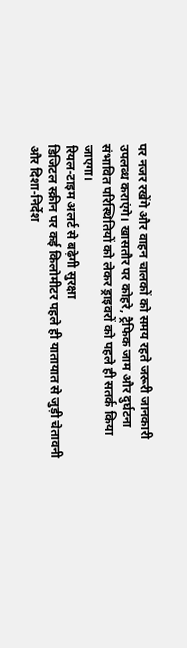पर नजर रखेंगे और वाहन चालकों को समय रहते जरूरी जानकारी उपलब्ध कराएंगे। खासतौर पर कोहरे, ट्रैफिक जाम और दुर्घटना संभावित परिस्थितियों को लेकर ड्राइवरों को पहले ही सतर्क किया जाएगा।
रियल-टाइम अलर्ट से बढ़ेगी सुरक्षा
डिजिटल स्क्रीन पर कई किलोमीटर पहले ही यातायात से जुड़ी चेतावनी और दिशा-निर्देश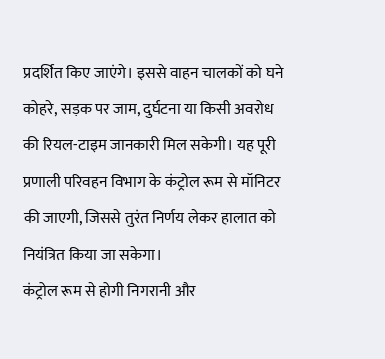प्रदर्शित किए जाएंगे। इससे वाहन चालकों को घने कोहरे, सड़क पर जाम, दुर्घटना या किसी अवरोध की रियल-टाइम जानकारी मिल सकेगी। यह पूरी प्रणाली परिवहन विभाग के कंट्रोल रूम से मॉनिटर की जाएगी, जिससे तुरंत निर्णय लेकर हालात को नियंत्रित किया जा सकेगा।
कंट्रोल रूम से होगी निगरानी और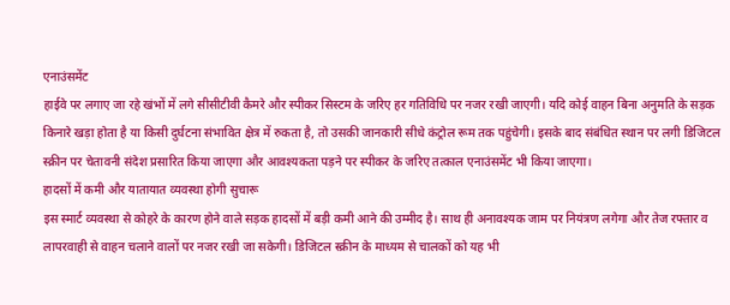एनाउंसमेंट
हाईवे पर लगाए जा रहे खंभों में लगे सीसीटीवी कैमरे और स्पीकर सिस्टम के जरिए हर गतिविधि पर नजर रखी जाएगी। यदि कोई वाहन बिना अनुमति के सड़क किनारे खड़ा होता है या किसी दुर्घटना संभावित क्षेत्र में रुकता है, तो उसकी जानकारी सीधे कंट्रोल रूम तक पहुंचेगी। इसके बाद संबंधित स्थान पर लगी डिजिटल स्क्रीन पर चेतावनी संदेश प्रसारित किया जाएगा और आवश्यकता पड़ने पर स्पीकर के जरिए तत्काल एनाउंसमेंट भी किया जाएगा।
हादसों में कमी और यातायात व्यवस्था होगी सुचारू
इस स्मार्ट व्यवस्था से कोहरे के कारण होने वाले सड़क हादसों में बड़ी कमी आने की उम्मीद है। साथ ही अनावश्यक जाम पर नियंत्रण लगेगा और तेज रफ्तार व लापरवाही से वाहन चलाने वालों पर नजर रखी जा सकेगी। डिजिटल स्क्रीन के माध्यम से चालकों को यह भी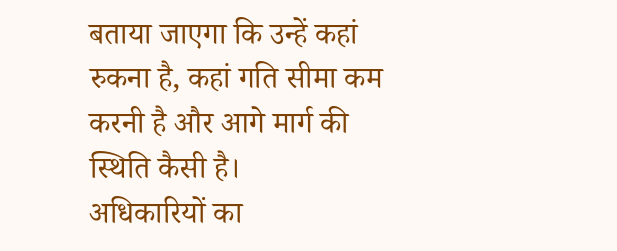बताया जाएगा कि उन्हें कहां रुकना है, कहां गति सीमा कम करनी है और आगे मार्ग की स्थिति कैसी है।
अधिकारियों का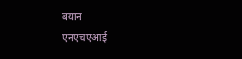बयान
एनएचएआई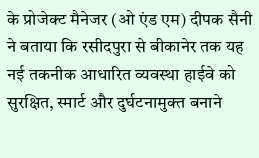के प्रोजेक्ट मैनेजर (ओ एंड एम) दीपक सैनी ने बताया कि रसीदपुरा से बीकानेर तक यह नई तकनीक आधारित व्यवस्था हाईवे को सुरक्षित, स्मार्ट और दुर्घटनामुक्त बनाने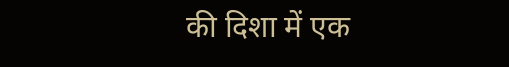की दिशा में एक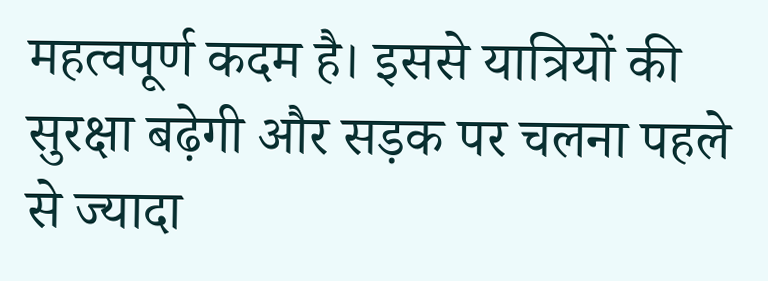महत्वपूर्ण कदम है। इससे यात्रियों की सुरक्षा बढ़ेगी और सड़क पर चलना पहले से ज्यादा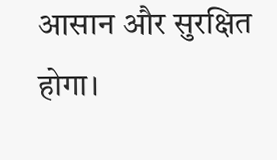आसान और सुरक्षित होगा।